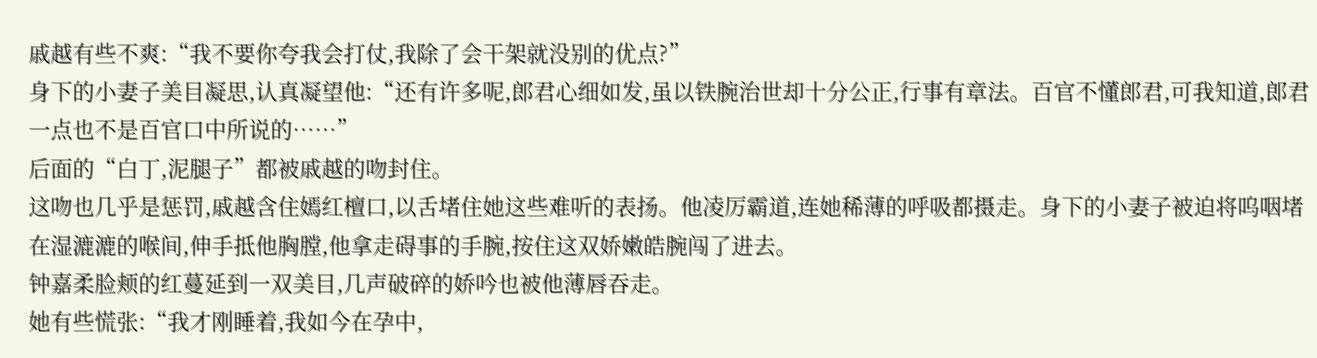戚越有些不爽:“我不要你夸我会打仗,我除了会干架就没别的优点?”
身下的小妻子美目凝思,认真凝望他:“还有许多呢,郎君心细如发,虽以铁腕治世却十分公正,行事有章法。百官不懂郎君,可我知道,郎君一点也不是百官口中所说的……”
后面的“白丁,泥腿子”都被戚越的吻封住。
这吻也几乎是惩罚,戚越含住嫣红檀口,以舌堵住她这些难听的表扬。他凌厉霸道,连她稀薄的呼吸都摄走。身下的小妻子被迫将呜咽堵在湿漉漉的喉间,伸手抵他胸膛,他拿走碍事的手腕,按住这双娇嫩皓腕闯了进去。
钟嘉柔脸颊的红蔓延到一双美目,几声破碎的娇吟也被他薄唇吞走。
她有些慌张:“我才刚睡着,我如今在孕中,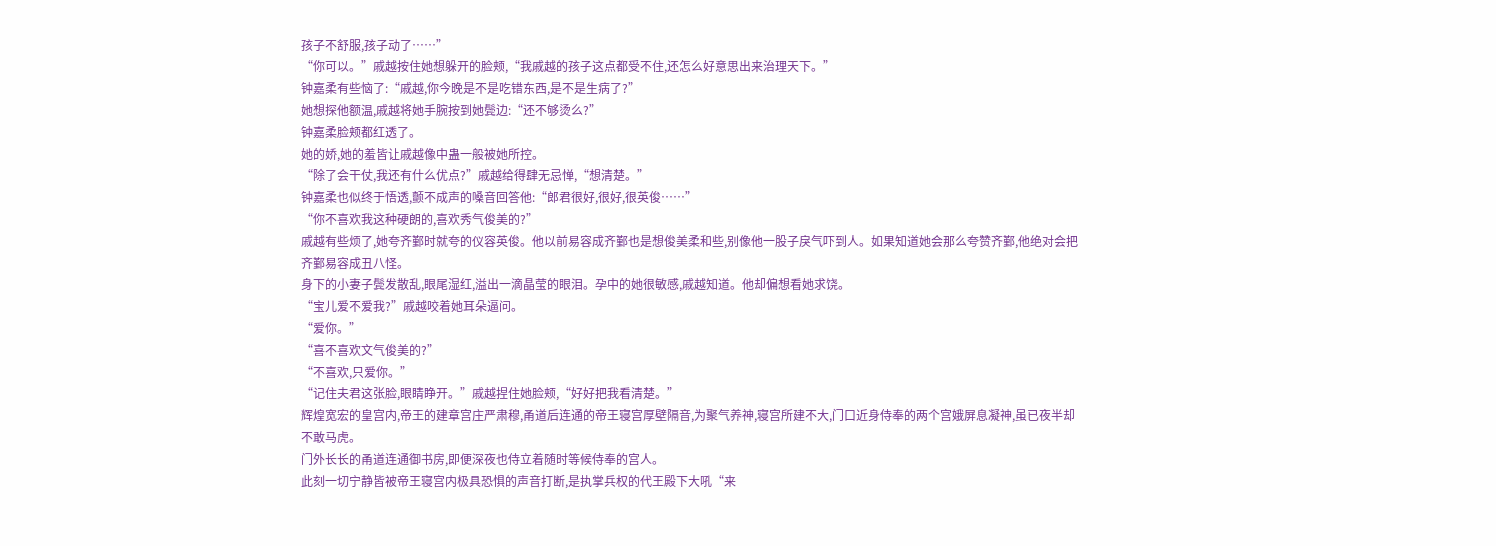孩子不舒服,孩子动了……”
“你可以。”戚越按住她想躲开的脸颊,“我戚越的孩子这点都受不住,还怎么好意思出来治理天下。”
钟嘉柔有些恼了:“戚越,你今晚是不是吃错东西,是不是生病了?”
她想探他额温,戚越将她手腕按到她鬓边:“还不够烫么?”
钟嘉柔脸颊都红透了。
她的娇,她的羞皆让戚越像中蛊一般被她所控。
“除了会干仗,我还有什么优点?”戚越给得肆无忌惮,“想清楚。”
钟嘉柔也似终于悟透,颤不成声的嗓音回答他:“郎君很好,很好,很英俊……”
“你不喜欢我这种硬朗的,喜欢秀气俊美的?”
戚越有些烦了,她夸齐鄞时就夸的仪容英俊。他以前易容成齐鄞也是想俊美柔和些,别像他一股子戾气吓到人。如果知道她会那么夸赞齐鄞,他绝对会把齐鄞易容成丑八怪。
身下的小妻子鬓发散乱,眼尾湿红,溢出一滴晶莹的眼泪。孕中的她很敏感,戚越知道。他却偏想看她求饶。
“宝儿爱不爱我?”戚越咬着她耳朵逼问。
“爱你。”
“喜不喜欢文气俊美的?”
“不喜欢,只爱你。”
“记住夫君这张脸,眼睛睁开。”戚越捏住她脸颊,“好好把我看清楚。”
辉煌宽宏的皇宫内,帝王的建章宫庄严肃穆,甬道后连通的帝王寝宫厚壁隔音,为聚气养神,寝宫所建不大,门口近身侍奉的两个宫娥屏息凝神,虽已夜半却不敢马虎。
门外长长的甬道连通御书房,即便深夜也侍立着随时等候侍奉的宫人。
此刻一切宁静皆被帝王寝宫内极具恐惧的声音打断,是执掌兵权的代王殿下大吼“来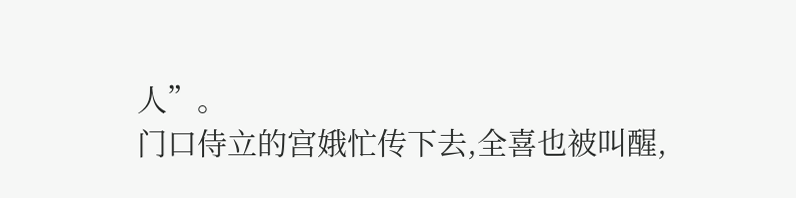人”。
门口侍立的宫娥忙传下去,全喜也被叫醒,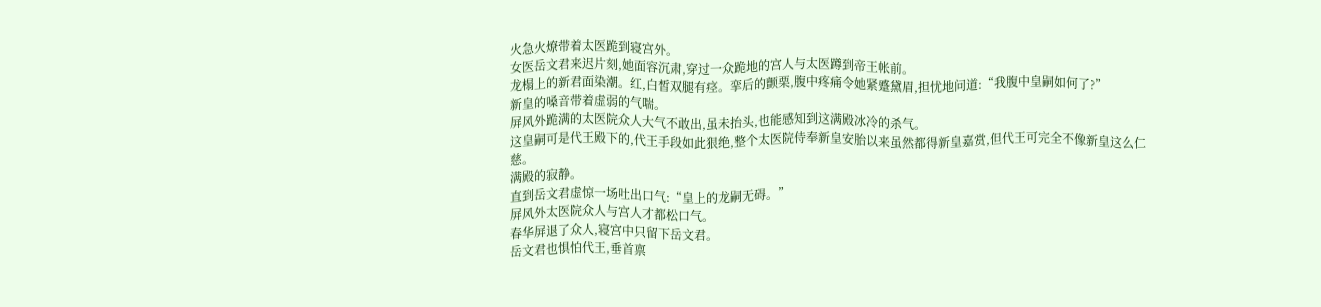火急火燎带着太医跪到寝宫外。
女医岳文君来迟片刻,她面容沉肃,穿过一众跪地的宫人与太医蹲到帝王帐前。
龙榻上的新君面染潮。红,白皙双腿有痉。挛后的颤栗,腹中疼痛令她紧蹙黛眉,担忧地问道:“我腹中皇嗣如何了?”
新皇的嗓音带着虚弱的气喘。
屏风外跪满的太医院众人大气不敢出,虽未抬头,也能感知到这满殿冰冷的杀气。
这皇嗣可是代王殿下的,代王手段如此狠绝,整个太医院侍奉新皇安胎以来虽然都得新皇嘉赏,但代王可完全不像新皇这么仁慈。
满殿的寂静。
直到岳文君虚惊一场吐出口气:“皇上的龙嗣无碍。”
屏风外太医院众人与宫人才都松口气。
春华屏退了众人,寝宫中只留下岳文君。
岳文君也惧怕代王,垂首禀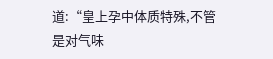道:“皇上孕中体质特殊,不管是对气味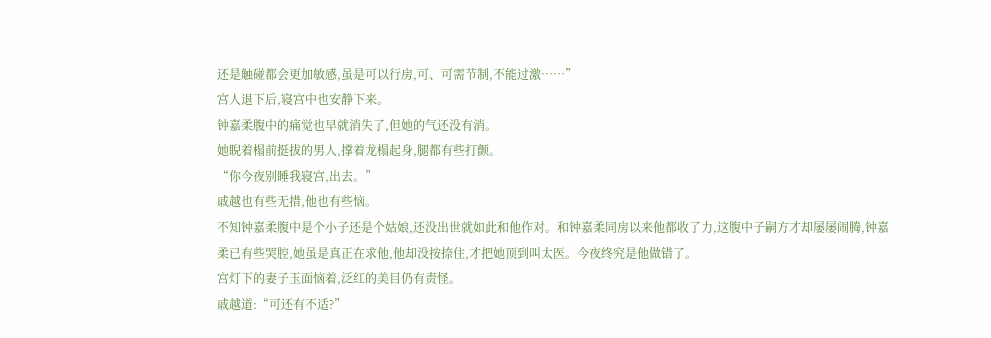还是触碰都会更加敏感,虽是可以行房,可、可需节制,不能过激……”
宫人退下后,寝宫中也安静下来。
钟嘉柔腹中的痛觉也早就消失了,但她的气还没有消。
她睨着榻前挺拔的男人,撑着龙榻起身,腿都有些打颤。
“你今夜别睡我寝宫,出去。”
戚越也有些无措,他也有些恼。
不知钟嘉柔腹中是个小子还是个姑娘,还没出世就如此和他作对。和钟嘉柔同房以来他都收了力,这腹中子嗣方才却屡屡闹腾,钟嘉柔已有些哭腔,她虽是真正在求他,他却没按捺住,才把她顶到叫太医。今夜终究是他做错了。
宫灯下的妻子玉面恼着,泛红的美目仍有责怪。
戚越道:“可还有不适?”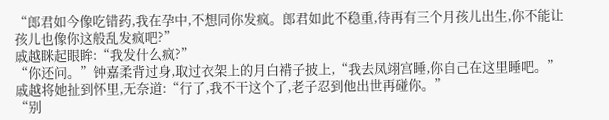“郎君如今像吃错药,我在孕中,不想同你发疯。郎君如此不稳重,待再有三个月孩儿出生,你不能让孩儿也像你这般乱发疯吧?”
戚越眯起眼眸:“我发什么疯?”
“你还问。”钟嘉柔背过身,取过衣架上的月白褙子披上,“我去凤翊宫睡,你自己在这里睡吧。”
戚越将她扯到怀里,无奈道:“行了,我不干这个了,老子忍到他出世再碰你。”
“别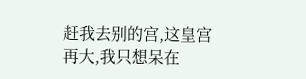赶我去别的宫,这皇宫再大,我只想呆在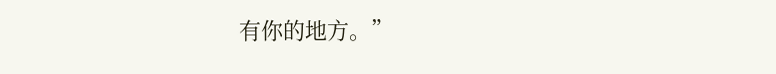有你的地方。”